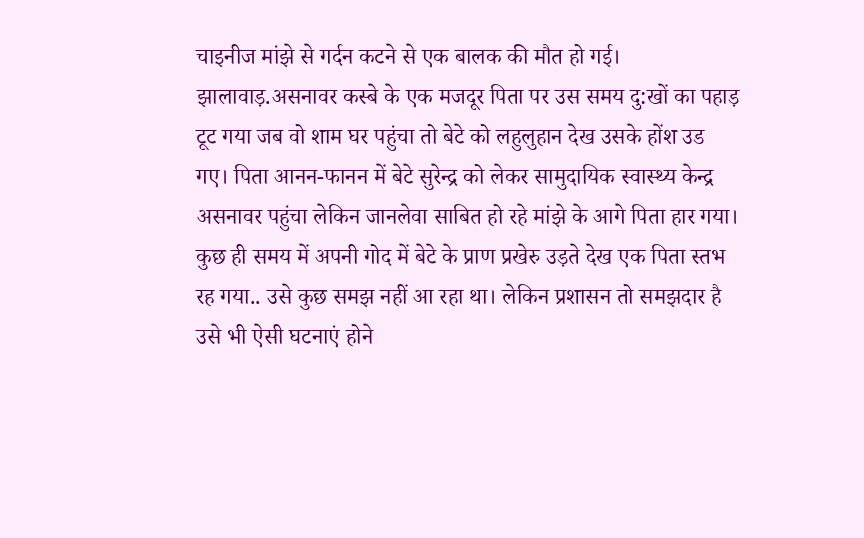चाइनीज मांझे से गर्दन कटने से एक बालक की मौत हो गई।
झालावाड़.असनावर कस्बे के एक मजदूर पिता पर उस समय दु:खों का पहाड़ टूट गया जब वो शाम घर पहुंचा तो बेटे को लहुलुहान देख उसके होंश उड गए। पिता आनन-फानन में बेटे सुरेन्द्र को लेकर सामुदायिक स्वास्थ्य केन्द्र असनावर पहुंचा लेकिन जानलेवा साबित हो रहे मांझे के आगे पिता हार गया। कुछ ही समय में अपनी गोद में बेटे के प्राण प्रखेरु उड़ते देख एक पिता स्तभ रह गया.. उसे कुछ समझ नहीं आ रहा था। लेकिन प्रशासन तो समझदार है उसे भी ऐसी घटनाएं होने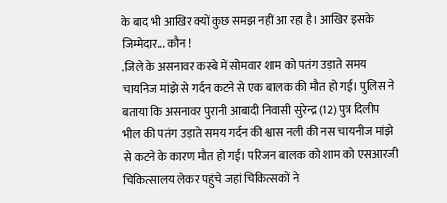के बाद भी आखिर क्यों कुछ समझ नहीं आ रहा है। आखिर इसके जिम्मेदार... कौन !
.जिले के असनावर कस्बे में सोमवार शाम को पतंग उड़ाते समय चायनिज मांझे से गर्दन कटने से एक बालक की मौत हो गई। पुलिस ने बताया कि असनावर पुरानी आबादी निवासी सुरेन्द्र (12) पुत्र दिलीप भील की पतंग उड़ाते समय गर्दन की श्वास नली की नस चायनीज मांझे से कटने के कारण मौत हो गई। परिजन बालक को शाम को एसआरजी चिकित्सालय लेकर पहुंचे जहां चिकित्सकों ने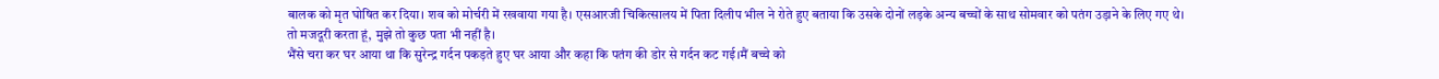बालक को मृत घोषित कर दिया। शव को मोर्चरी में रखवाया गया है। एसआरजी चिकित्सालय में पिता दिलीप भील ने रोते हुए बताया कि उसके दोनों लड़के अन्य बच्चों के साथ सोमवार को पतंग उड़ाने के लिए गए थे।
तो मजदूरी करता हूं, मुझे तो कुछ पता भी नहीं है।
भैंसे चरा कर घर आया था कि सुरेन्द्र गर्दन पकड़ते हुए घर आया और कहा कि पतंग की डोर से गर्दन कट गई।मैं बच्चे को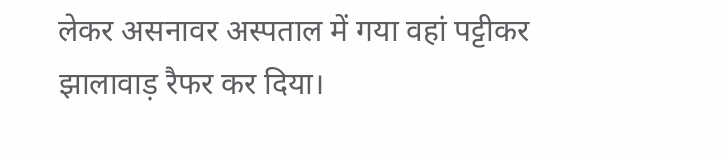लेकर असनावर अस्पताल में गया वहां पट्टीकर झालावाड़ रैफर कर दिया।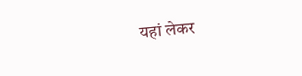यहां लेकर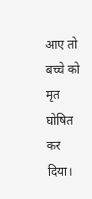आए तो बच्चे को मृत घोषित कर दिया।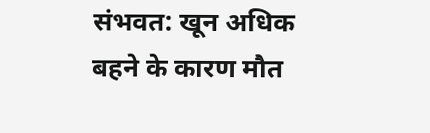संभवत: खून अधिक बहने के कारण मौत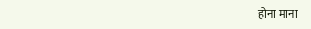होना माना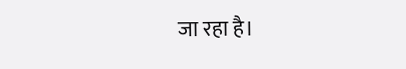जा रहा है।